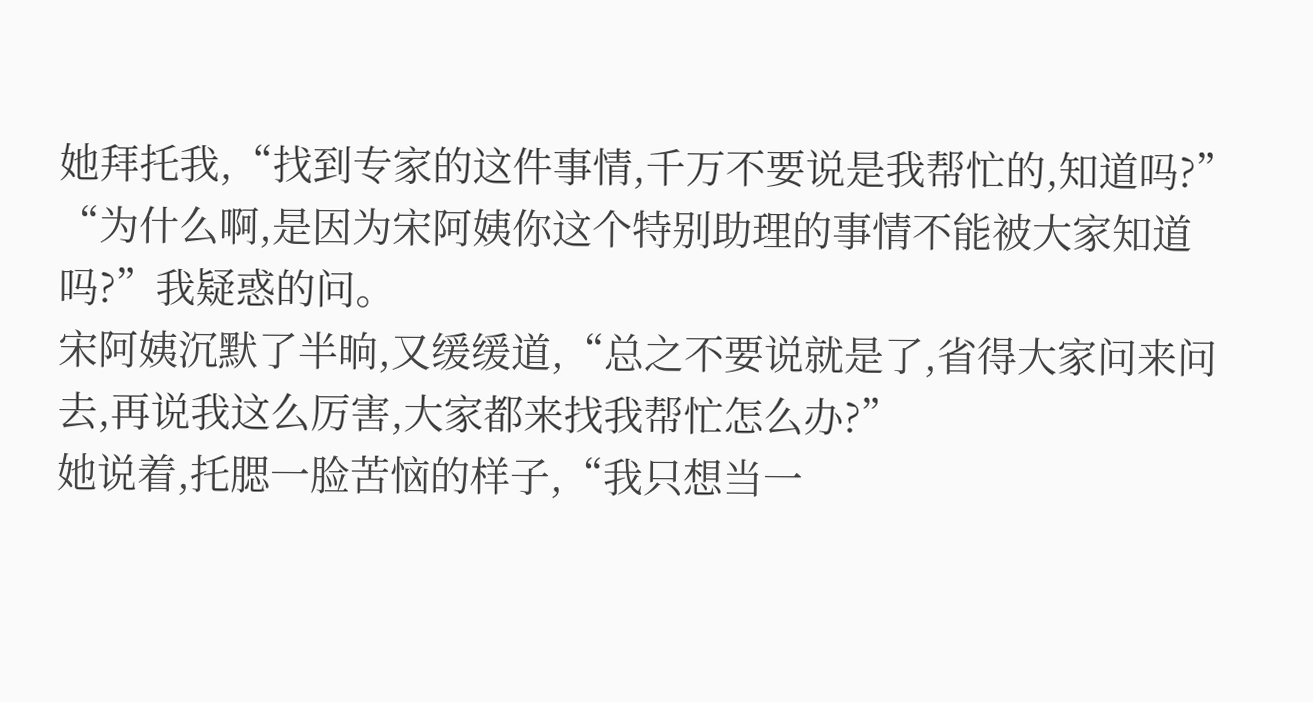她拜托我,“找到专家的这件事情,千万不要说是我帮忙的,知道吗?”
“为什么啊,是因为宋阿姨你这个特别助理的事情不能被大家知道吗?”我疑惑的问。
宋阿姨沉默了半晌,又缓缓道,“总之不要说就是了,省得大家问来问去,再说我这么厉害,大家都来找我帮忙怎么办?”
她说着,托腮一脸苦恼的样子,“我只想当一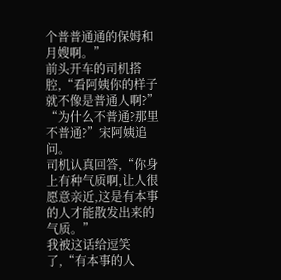个普普通通的保姆和月嫂啊。”
前头开车的司机搭腔,“看阿姨你的样子就不像是普通人啊?”
“为什么不普通?那里不普通?”宋阿姨追问。
司机认真回答,“你身上有种气质啊,让人很愿意亲近,这是有本事的人才能散发出来的气质。”
我被这话给逗笑了,“有本事的人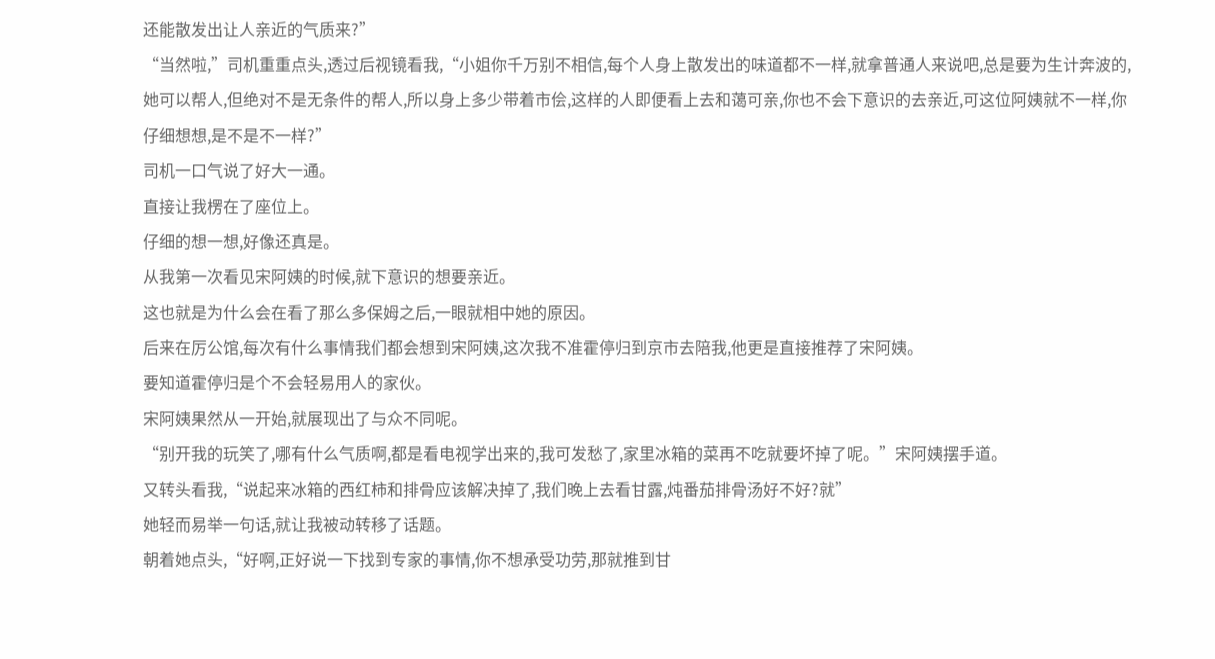还能散发出让人亲近的气质来?”
“当然啦,”司机重重点头,透过后视镜看我,“小姐你千万别不相信,每个人身上散发出的味道都不一样,就拿普通人来说吧,总是要为生计奔波的,她可以帮人,但绝对不是无条件的帮人,所以身上多少带着市侩,这样的人即便看上去和蔼可亲,你也不会下意识的去亲近,可这位阿姨就不一样,你仔细想想,是不是不一样?”
司机一口气说了好大一通。
直接让我楞在了座位上。
仔细的想一想,好像还真是。
从我第一次看见宋阿姨的时候,就下意识的想要亲近。
这也就是为什么会在看了那么多保姆之后,一眼就相中她的原因。
后来在厉公馆,每次有什么事情我们都会想到宋阿姨,这次我不准霍停归到京市去陪我,他更是直接推荐了宋阿姨。
要知道霍停归是个不会轻易用人的家伙。
宋阿姨果然从一开始,就展现出了与众不同呢。
“别开我的玩笑了,哪有什么气质啊,都是看电视学出来的,我可发愁了,家里冰箱的菜再不吃就要坏掉了呢。”宋阿姨摆手道。
又转头看我,“说起来冰箱的西红柿和排骨应该解决掉了,我们晚上去看甘露,炖番茄排骨汤好不好?就”
她轻而易举一句话,就让我被动转移了话题。
朝着她点头,“好啊,正好说一下找到专家的事情,你不想承受功劳,那就推到甘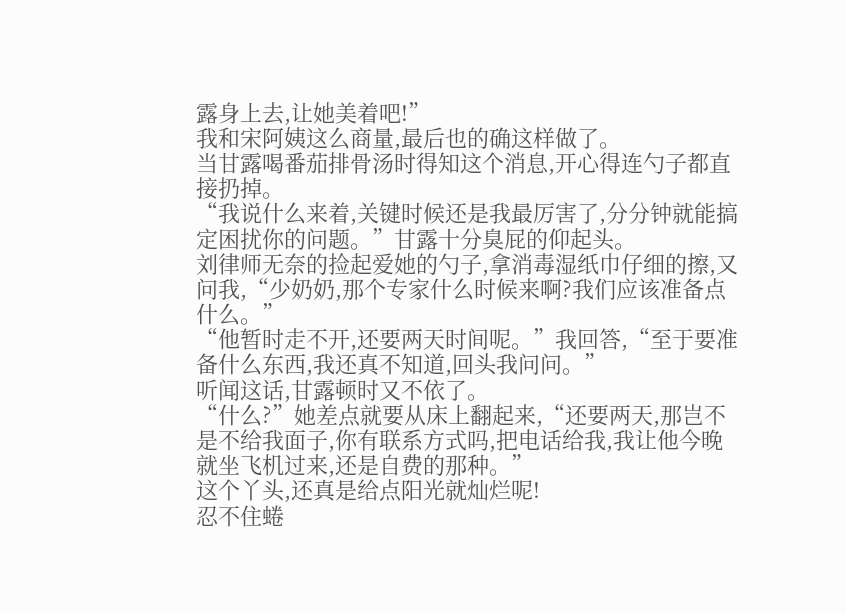露身上去,让她美着吧!”
我和宋阿姨这么商量,最后也的确这样做了。
当甘露喝番茄排骨汤时得知这个消息,开心得连勺子都直接扔掉。
“我说什么来着,关键时候还是我最厉害了,分分钟就能搞定困扰你的问题。”甘露十分臭屁的仰起头。
刘律师无奈的捡起爱她的勺子,拿消毒湿纸巾仔细的擦,又问我,“少奶奶,那个专家什么时候来啊?我们应该准备点什么。”
“他暂时走不开,还要两天时间呢。”我回答,“至于要准备什么东西,我还真不知道,回头我问问。”
听闻这话,甘露顿时又不依了。
“什么?”她差点就要从床上翻起来,“还要两天,那岂不是不给我面子,你有联系方式吗,把电话给我,我让他今晚就坐飞机过来,还是自费的那种。”
这个丫头,还真是给点阳光就灿烂呢!
忍不住蜷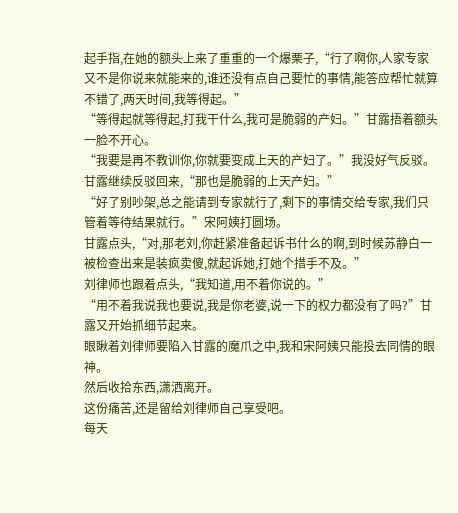起手指,在她的额头上来了重重的一个爆栗子,“行了啊你,人家专家又不是你说来就能来的,谁还没有点自己要忙的事情,能答应帮忙就算不错了,两天时间,我等得起。”
“等得起就等得起,打我干什么,我可是脆弱的产妇。”甘露捂着额头一脸不开心。
“我要是再不教训你,你就要变成上天的产妇了。”我没好气反驳。
甘露继续反驳回来,“那也是脆弱的上天产妇。”
“好了别吵架,总之能请到专家就行了,剩下的事情交给专家,我们只管着等待结果就行。”宋阿姨打圆场。
甘露点头,“对,那老刘,你赶紧准备起诉书什么的啊,到时候苏静白一被检查出来是装疯卖傻,就起诉她,打她个措手不及。”
刘律师也跟着点头,“我知道,用不着你说的。”
“用不着我说我也要说,我是你老婆,说一下的权力都没有了吗?”甘露又开始抓细节起来。
眼瞅着刘律师要陷入甘露的魔爪之中,我和宋阿姨只能投去同情的眼神。
然后收拾东西,潇洒离开。
这份痛苦,还是留给刘律师自己享受吧。
每天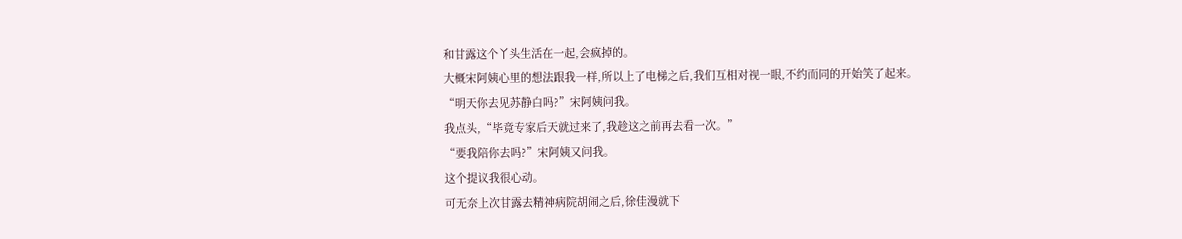和甘露这个丫头生活在一起,会疯掉的。
大概宋阿姨心里的想法跟我一样,所以上了电梯之后,我们互相对视一眼,不约而同的开始笑了起来。
“明天你去见苏静白吗?”宋阿姨问我。
我点头,“毕竟专家后天就过来了,我趁这之前再去看一次。”
“要我陪你去吗?”宋阿姨又问我。
这个提议我很心动。
可无奈上次甘露去精神病院胡闹之后,徐佳漫就下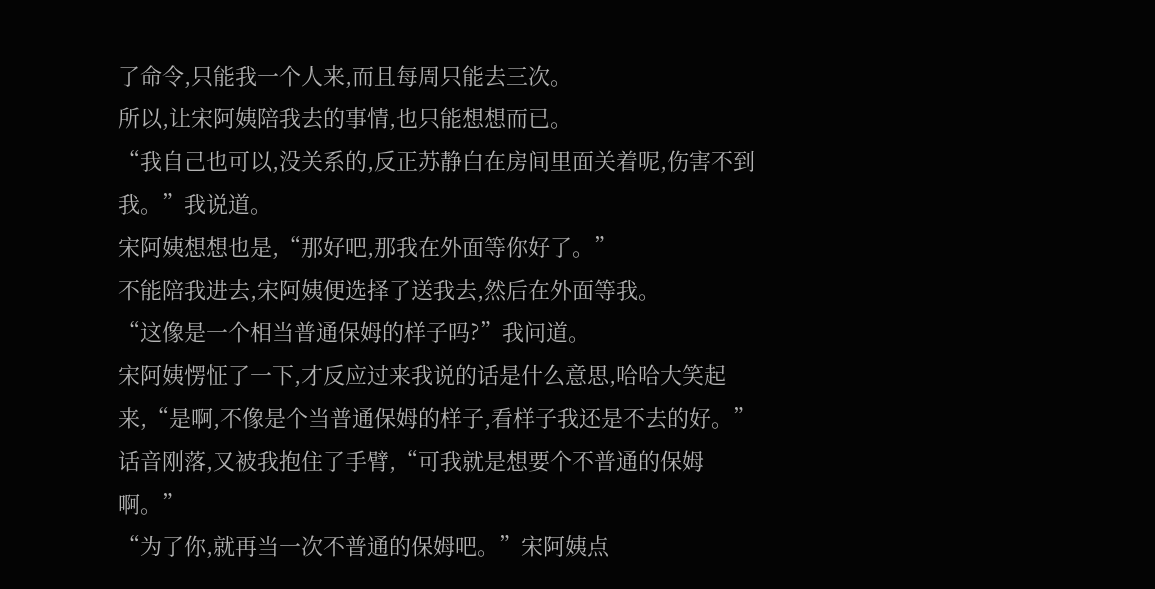了命令,只能我一个人来,而且每周只能去三次。
所以,让宋阿姨陪我去的事情,也只能想想而已。
“我自己也可以,没关系的,反正苏静白在房间里面关着呢,伤害不到我。”我说道。
宋阿姨想想也是,“那好吧,那我在外面等你好了。”
不能陪我进去,宋阿姨便选择了送我去,然后在外面等我。
“这像是一个相当普通保姆的样子吗?”我问道。
宋阿姨愣怔了一下,才反应过来我说的话是什么意思,哈哈大笑起来,“是啊,不像是个当普通保姆的样子,看样子我还是不去的好。”
话音刚落,又被我抱住了手臂,“可我就是想要个不普通的保姆啊。”
“为了你,就再当一次不普通的保姆吧。”宋阿姨点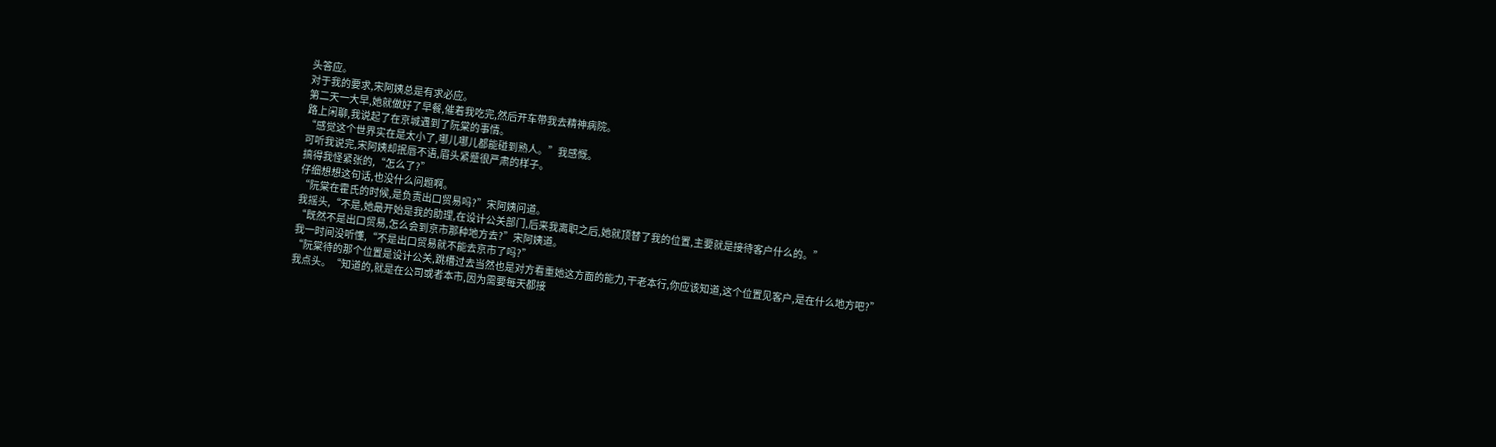头答应。
对于我的要求,宋阿姨总是有求必应。
第二天一大早,她就做好了早餐,催着我吃完,然后开车带我去精神病院。
路上闲聊,我说起了在京城遇到了阮棠的事情。
“感觉这个世界实在是太小了,哪儿哪儿都能碰到熟人。”我感慨。
可听我说完,宋阿姨却抿唇不语,眉头紧蹙很严肃的样子。
搞得我怪紧张的,“怎么了?”
仔细想想这句话,也没什么问题啊。
“阮棠在霍氏的时候,是负责出口贸易吗?”宋阿姨问道。
我摇头,“不是,她最开始是我的助理,在设计公关部门,后来我离职之后,她就顶替了我的位置,主要就是接待客户什么的。”
“既然不是出口贸易,怎么会到京市那种地方去?”宋阿姨道。
我一时间没听懂,“不是出口贸易就不能去京市了吗?”
“阮棠待的那个位置是设计公关,跳槽过去当然也是对方看重她这方面的能力,干老本行,你应该知道,这个位置见客户,是在什么地方吧?”
我点头。“知道的,就是在公司或者本市,因为需要每天都接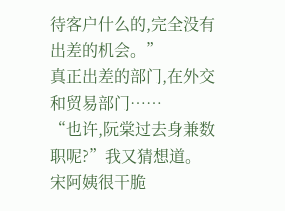待客户什么的,完全没有出差的机会。”
真正出差的部门,在外交和贸易部门……
“也许,阮棠过去身兼数职呢?”我又猜想道。
宋阿姨很干脆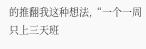的推翻我这种想法,“一个一周只上三天班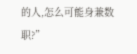的人,怎么可能身兼数职?”